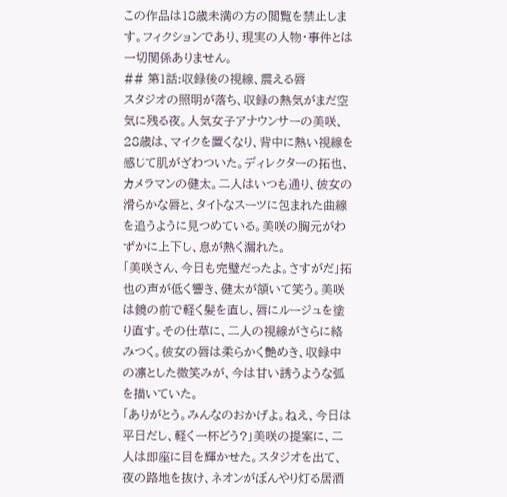この作品は18歳未満の方の閲覧を禁止します。フィクションであり、現実の人物・事件とは一切関係ありません。
## 第1話:収録後の視線、震える唇
スタジオの照明が落ち、収録の熱気がまだ空気に残る夜。人気女子アナウンサーの美咲、28歳は、マイクを置くなり、背中に熱い視線を感じて肌がざわついた。ディレクターの拓也、カメラマンの健太。二人はいつも通り、彼女の滑らかな唇と、タイトなスーツに包まれた曲線を追うように見つめている。美咲の胸元がわずかに上下し、息が熱く漏れた。
「美咲さん、今日も完璧だったよ。さすがだ」拓也の声が低く響き、健太が頷いて笑う。美咲は鏡の前で軽く髪を直し、唇にルージュを塗り直す。その仕草に、二人の視線がさらに絡みつく。彼女の唇は柔らかく艶めき、収録中の凛とした微笑みが、今は甘い誘うような弧を描いていた。
「ありがとう。みんなのおかげよ。ねえ、今日は平日だし、軽く一杯どう?」美咲の提案に、二人は即座に目を輝かせた。スタジオを出て、夜の路地を抜け、ネオンがぼんやり灯る居酒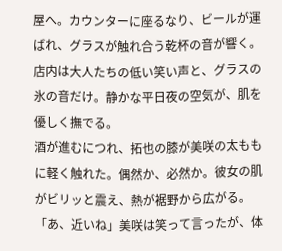屋へ。カウンターに座るなり、ビールが運ばれ、グラスが触れ合う乾杯の音が響く。店内は大人たちの低い笑い声と、グラスの氷の音だけ。静かな平日夜の空気が、肌を優しく撫でる。
酒が進むにつれ、拓也の膝が美咲の太ももに軽く触れた。偶然か、必然か。彼女の肌がビリッと震え、熱が裾野から広がる。「あ、近いね」美咲は笑って言ったが、体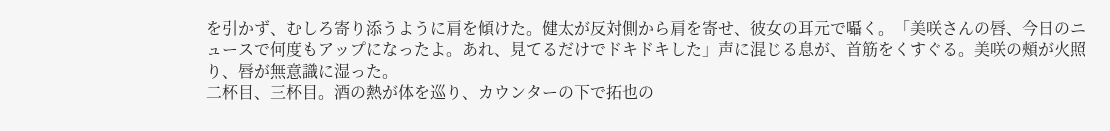を引かず、むしろ寄り添うように肩を傾けた。健太が反対側から肩を寄せ、彼女の耳元で囁く。「美咲さんの唇、今日のニュースで何度もアップになったよ。あれ、見てるだけでドキドキした」声に混じる息が、首筋をくすぐる。美咲の頰が火照り、唇が無意識に湿った。
二杯目、三杯目。酒の熱が体を巡り、カウンターの下で拓也の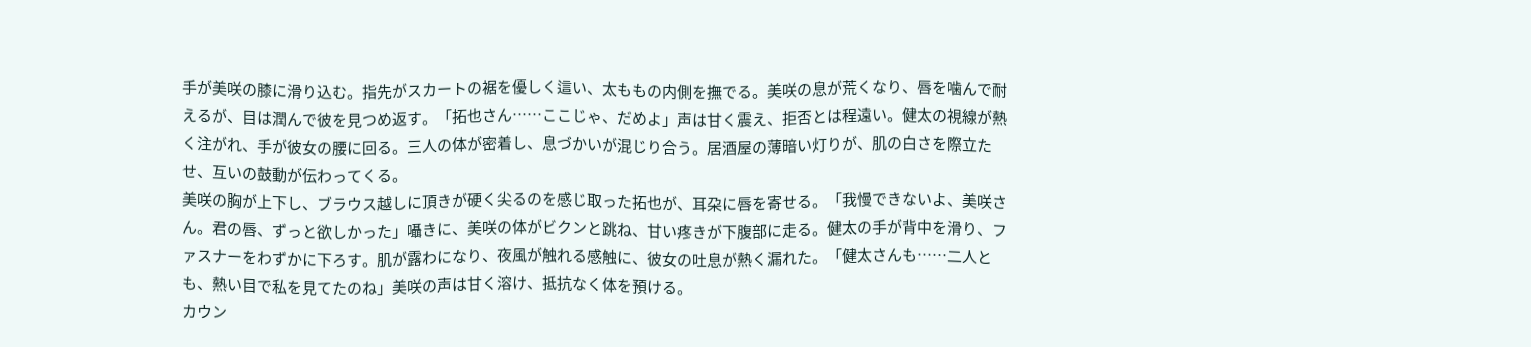手が美咲の膝に滑り込む。指先がスカートの裾を優しく這い、太ももの内側を撫でる。美咲の息が荒くなり、唇を噛んで耐えるが、目は潤んで彼を見つめ返す。「拓也さん……ここじゃ、だめよ」声は甘く震え、拒否とは程遠い。健太の視線が熱く注がれ、手が彼女の腰に回る。三人の体が密着し、息づかいが混じり合う。居酒屋の薄暗い灯りが、肌の白さを際立たせ、互いの鼓動が伝わってくる。
美咲の胸が上下し、ブラウス越しに頂きが硬く尖るのを感じ取った拓也が、耳朶に唇を寄せる。「我慢できないよ、美咲さん。君の唇、ずっと欲しかった」囁きに、美咲の体がビクンと跳ね、甘い疼きが下腹部に走る。健太の手が背中を滑り、ファスナーをわずかに下ろす。肌が露わになり、夜風が触れる感触に、彼女の吐息が熱く漏れた。「健太さんも……二人とも、熱い目で私を見てたのね」美咲の声は甘く溶け、抵抗なく体を預ける。
カウン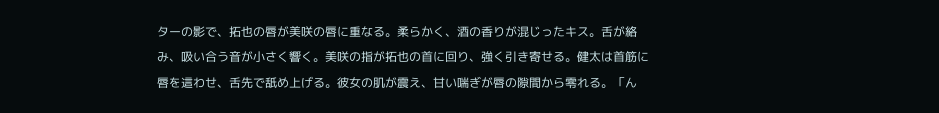ターの影で、拓也の唇が美咲の唇に重なる。柔らかく、酒の香りが混じったキス。舌が絡み、吸い合う音が小さく響く。美咲の指が拓也の首に回り、強く引き寄せる。健太は首筋に唇を這わせ、舌先で舐め上げる。彼女の肌が震え、甘い喘ぎが唇の隙間から零れる。「ん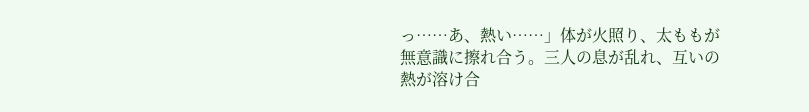っ……あ、熱い……」体が火照り、太ももが無意識に擦れ合う。三人の息が乱れ、互いの熱が溶け合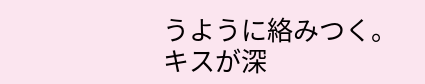うように絡みつく。
キスが深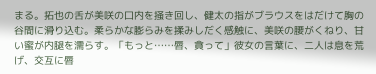まる。拓也の舌が美咲の口内を掻き回し、健太の指がブラウスをはだけて胸の谷間に滑り込む。柔らかな膨らみを揉みしだく感触に、美咲の腰がくねり、甘い蜜が内腿を濡らす。「もっと……唇、貪って」彼女の言葉に、二人は息を荒げ、交互に唇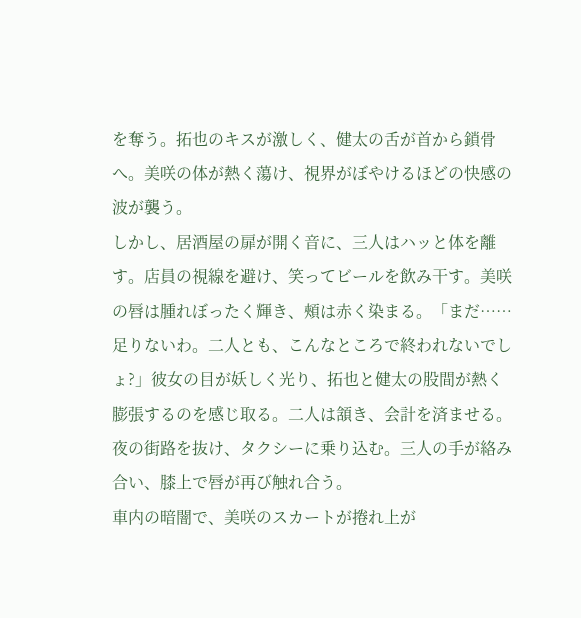を奪う。拓也のキスが激しく、健太の舌が首から鎖骨へ。美咲の体が熱く蕩け、視界がぼやけるほどの快感の波が襲う。
しかし、居酒屋の扉が開く音に、三人はハッと体を離す。店員の視線を避け、笑ってビールを飲み干す。美咲の唇は腫れぼったく輝き、頰は赤く染まる。「まだ……足りないわ。二人とも、こんなところで終われないでしょ?」彼女の目が妖しく光り、拓也と健太の股間が熱く膨張するのを感じ取る。二人は頷き、会計を済ませる。夜の街路を抜け、タクシーに乗り込む。三人の手が絡み合い、膝上で唇が再び触れ合う。
車内の暗闇で、美咲のスカートが捲れ上が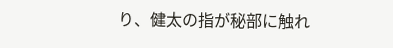り、健太の指が秘部に触れ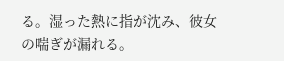る。湿った熱に指が沈み、彼女の喘ぎが漏れる。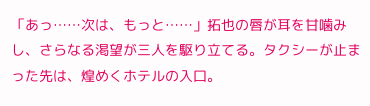「あっ……次は、もっと……」拓也の唇が耳を甘噛みし、さらなる渇望が三人を駆り立てる。タクシーが止まった先は、煌めくホテルの入口。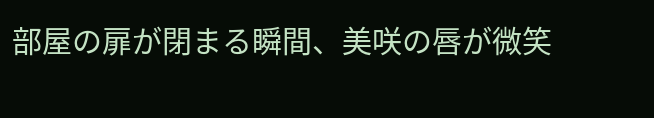部屋の扉が閉まる瞬間、美咲の唇が微笑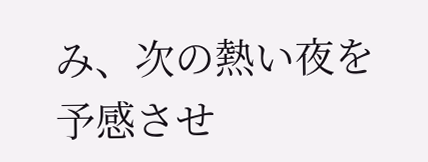み、次の熱い夜を予感させ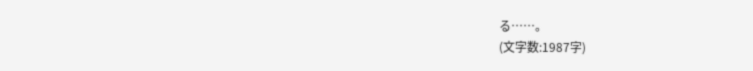る……。
(文字数:1987字)